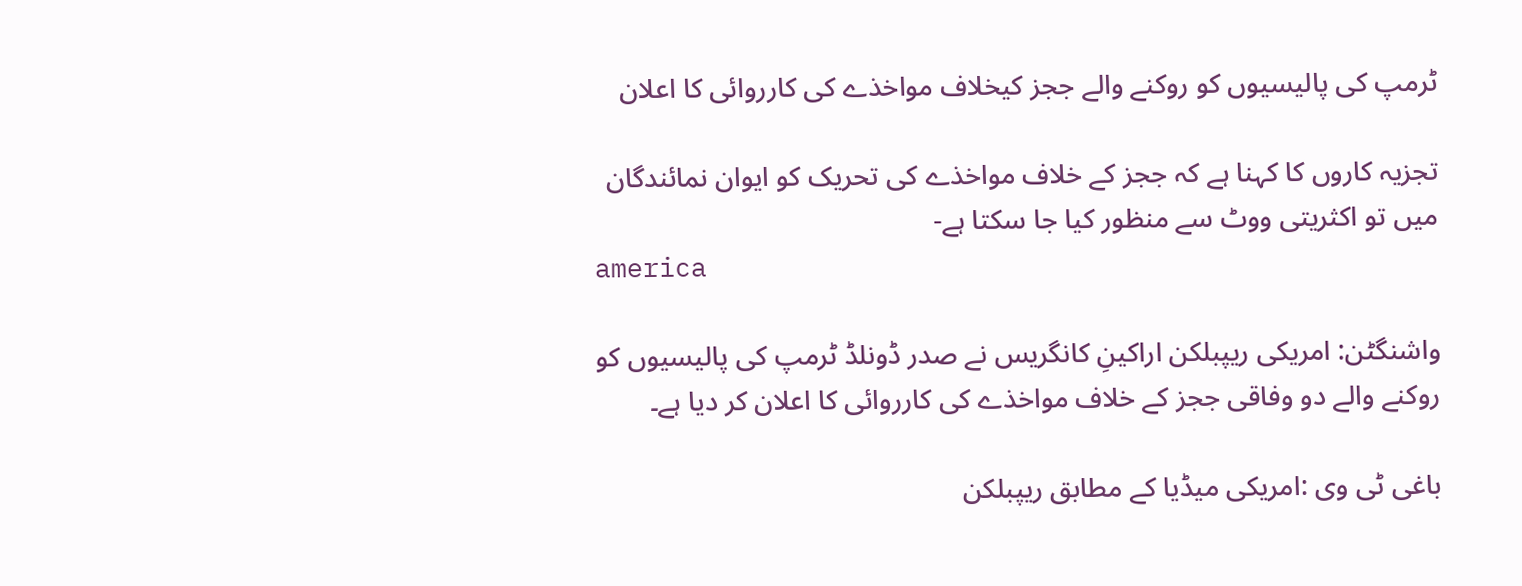ٹرمپ کی پالیسیوں کو روکنے والے ججز کیخلاف مواخذے کی کارروائی کا اعلان

تجزیہ کاروں کا کہنا ہے کہ ججز کے خلاف مواخذے کی تحریک کو ایوان نمائندگان میں تو اکثریتی ووٹ سے منظور کیا جا سکتا ہے-
america

واشنگٹن: امریکی ریپبلکن اراکینِ کانگریس نے صدر ڈونلڈ ٹرمپ کی پالیسیوں کو روکنے والے دو وفاقی ججز کے خلاف مواخذے کی کارروائی کا اعلان کر دیا ہے۔

باغی ٹی وی :امریکی میڈیا کے مطابق ریپبلکن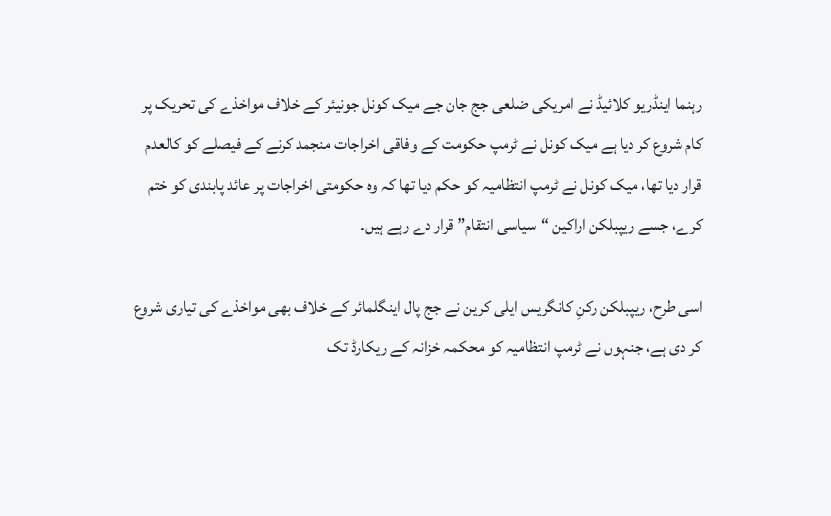رہنما اینڈریو کلائیڈ نے امریکی ضلعی جج جان جے میک کونل جونیئر کے خلاف مواخذے کی تحریک پر کام شروع کر دیا ہے میک کونل نے ٹرمپ حکومت کے وفاقی اخراجات منجمد کرنے کے فیصلے کو کالعدم قرار دیا تھا، میک کونل نے ٹرمپ انتظامیہ کو حکم دیا تھا کہ وہ حکومتی اخراجات پر عائد پابندی کو ختم کرے، جسے ریپبلکن اراکین “سیاسی انتقام” قرار دے رہے ہیں۔

اسی طرح، ریپبلکن رکنِ کانگریس ایلی کرین نے جج پال اینگلمائر کے خلاف بھی مواخذے کی تیاری شروع کر دی ہے، جنہوں نے ٹرمپ انتظامیہ کو محکمہ خزانہ کے ریکارڈ تک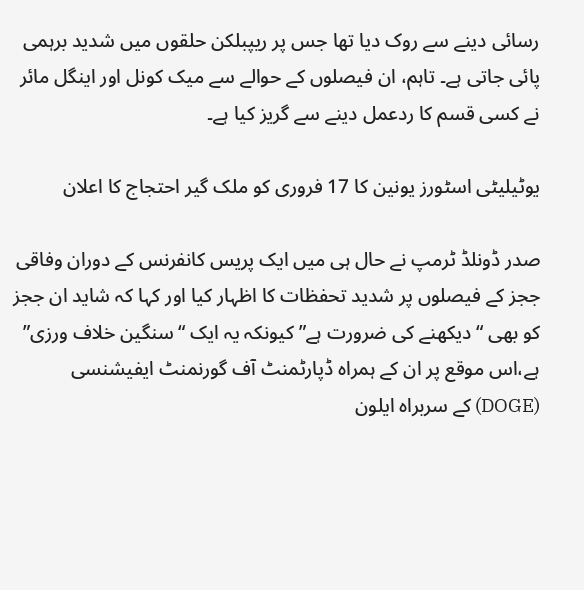رسائی دینے سے روک دیا تھا جس پر ریپبلکن حلقوں میں شدید برہمی پائی جاتی ہے۔ تاہم، ان فیصلوں کے حوالے سے میک کونل اور اینگل مائر نے کسی قسم کا ردعمل دینے سے گریز کیا ہے۔

یوٹیلیٹی اسٹورز یونین کا 17 فروری کو ملک گیر احتجاج کا اعلان

صدر ڈونلڈ ٹرمپ نے حال ہی میں ایک پریس کانفرنس کے دوران وفاقی ججز کے فیصلوں پر شدید تحفظات کا اظہار کیا اور کہا کہ شاید ان ججز کو بھی “دیکھنے کی ضرورت ہے” کیونکہ یہ ایک “سنگین خلاف ورزی” ہے،اس موقع پر ان کے ہمراہ ڈپارٹمنٹ آف گورنمنٹ ایفیشنسی (DOGE) کے سربراہ ایلون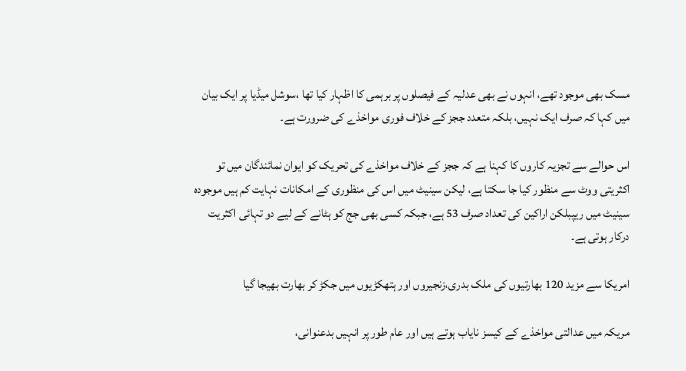مسک بھی موجود تھے، انہوں نے بھی عدلیہ کے فیصلوں پر برہمی کا اظہار کیا تھا ،سوشل میڈیا پر ایک بیان میں کہا کہ صرف ایک نہیں، بلکہ متعدد ججز کے خلاف فوری مواخذے کی ضرورت ہے۔

اس حوالے سے تجزیہ کاروں کا کہنا ہے کہ ججز کے خلاف مواخذے کی تحریک کو ایوان نمائندگان میں تو اکثریتی ووٹ سے منظور کیا جا سکتا ہے، لیکن سینیٹ میں اس کی منظوری کے امکانات نہایت کم ہیں موجودہ سینیٹ میں ریپبلکن اراکین کی تعداد صرف 53 ہے، جبکہ کسی بھی جج کو ہٹانے کے لیے دو تہائی اکثریت درکار ہوتی ہے۔

امریکا سے مزید 120 بھارتیوں کی ملک بدری،زنجیروں اور ہتھکڑیوں میں جکڑ کر بھارت بھیجا گیا

مریکہ میں عدالتی مواخذے کے کیسز نایاب ہوتے ہیں اور عام طور پر انہیں بدعنوانی،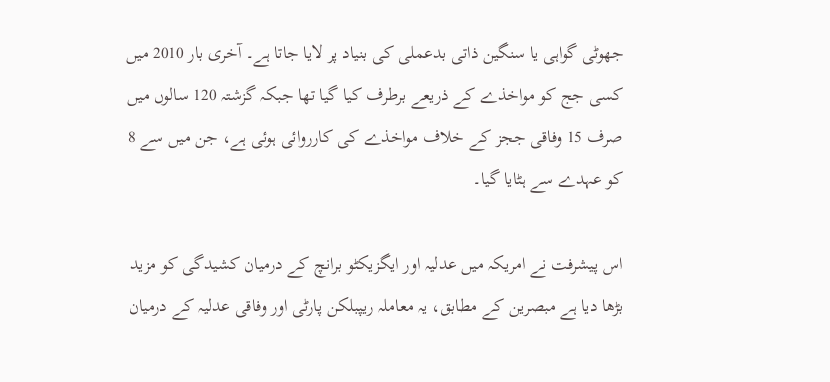جھوٹی گواہی یا سنگین ذاتی بدعملی کی بنیاد پر لایا جاتا ہے۔ آخری بار 2010 میں کسی جج کو مواخذے کے ذریعے برطرف کیا گیا تھا جبکہ گزشتہ 120 سالوں میں صرف 15 وفاقی ججز کے خلاف مواخذے کی کارروائی ہوئی ہے، جن میں سے 8 کو عہدے سے ہٹایا گیا۔

اس پیشرفت نے امریکہ میں عدلیہ اور ایگزیکٹو برانچ کے درمیان کشیدگی کو مزید بڑھا دیا ہے مبصرین کے مطابق، یہ معاملہ ریپبلکن پارٹی اور وفاقی عدلیہ کے درمیان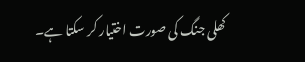کھلی جنگ کی صورت اختیار کر سکتا ہے۔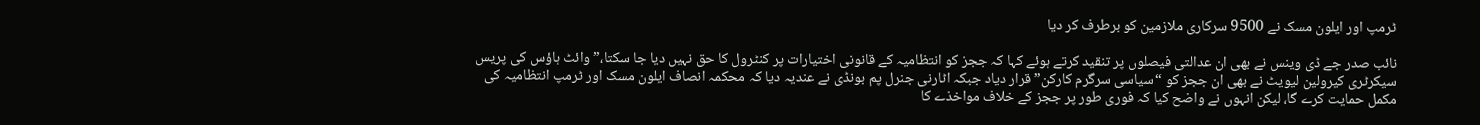ٹرمپ اور ایلون مسک نے 9500 سرکاری ملازمین کو برطرف کر دیا

نائب صدر جے ڈی وینس نے بھی ان عدالتی فیصلوں پر تنقید کرتے ہوئے کہا کہ ججز کو انتظامیہ کے قانونی اختیارات پر کنٹرول کا حق نہیں دیا جا سکتا،” وائٹ ہاؤس کی پریس سیکرٹری کیرولین لیویٹ نے بھی ان ججز کو “سیاسی سرگرم کارکن” قرار دیاد جبکہ اٹارنی جنرل پم بونڈی نے عندیہ دیا کہ محکمہ انصاف ایلون مسک اور ٹرمپ انتظامیہ کی مکمل حمایت کرے گا، لیکن انہوں نے واضح کیا کہ فوری طور پر ججز کے خلاف مواخذے کا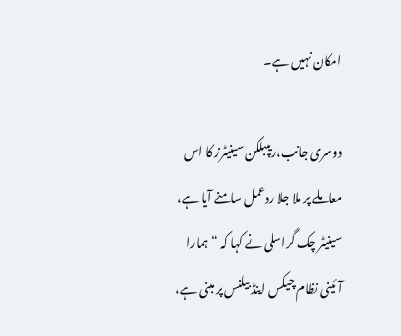امکان نہیں ہے۔

دوسری جانب،ریپبلکن سینیٹرز کا اس معاملے پر ملا جلا ردعمل سامنے آیا ہے، سینیٹر چک گراسلی نے کہا کہ “ہمارا آئینی نظام چیکس اینڈ بیلنس پر مبنی ہے،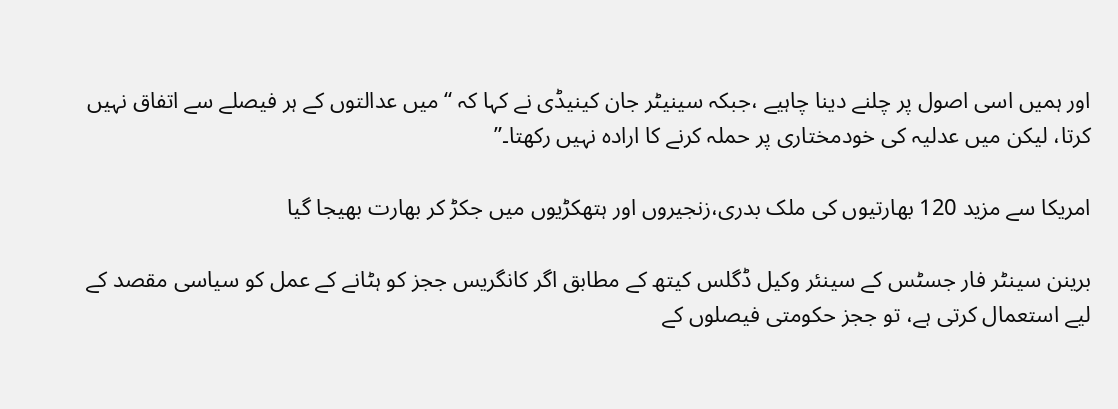اور ہمیں اسی اصول پر چلنے دینا چاہیے ،جبکہ سینیٹر جان کینیڈی نے کہا کہ “میں عدالتوں کے ہر فیصلے سے اتفاق نہیں کرتا، لیکن میں عدلیہ کی خودمختاری پر حملہ کرنے کا ارادہ نہیں رکھتا۔”

امریکا سے مزید 120 بھارتیوں کی ملک بدری،زنجیروں اور ہتھکڑیوں میں جکڑ کر بھارت بھیجا گیا

برینن سینٹر فار جسٹس کے سینئر وکیل ڈگلس کیتھ کے مطابق اگر کانگریس ججز کو ہٹانے کے عمل کو سیاسی مقصد کے لیے استعمال کرتی ہے، تو ججز حکومتی فیصلوں کے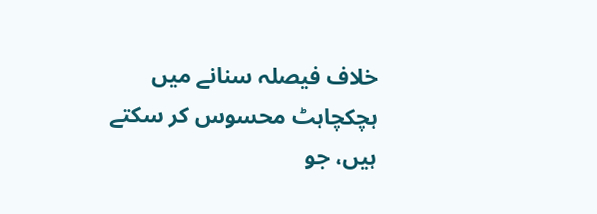خلاف فیصلہ سنانے میں ہچکچاہٹ محسوس کر سکتے ہیں، جو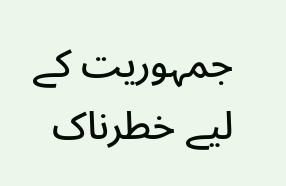جمہوریت کے لیے خطرناک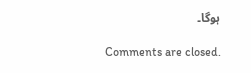ہوگا۔

Comments are closed.